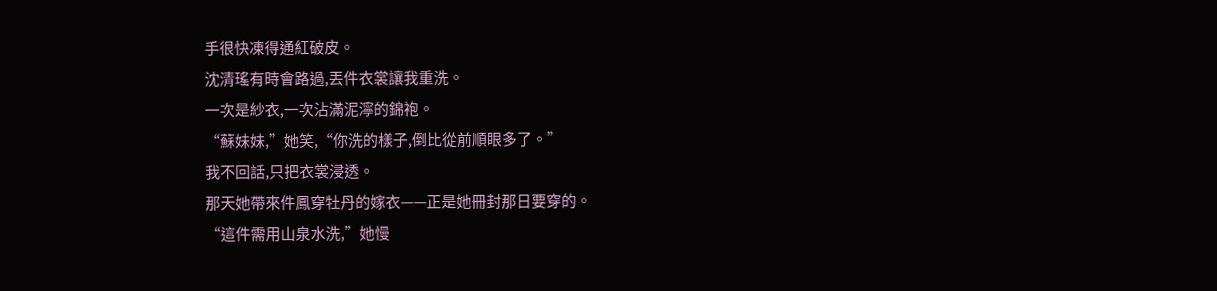手很快凍得通紅破皮。
沈清瑤有時會路過,丟件衣裳讓我重洗。
一次是紗衣,一次沾滿泥濘的錦袍。
“蘇妹妹,”她笑,“你洗的樣子,倒比從前順眼多了。”
我不回話,只把衣裳浸透。
那天她帶來件鳳穿牡丹的嫁衣——正是她冊封那日要穿的。
“這件需用山泉水洗,”她慢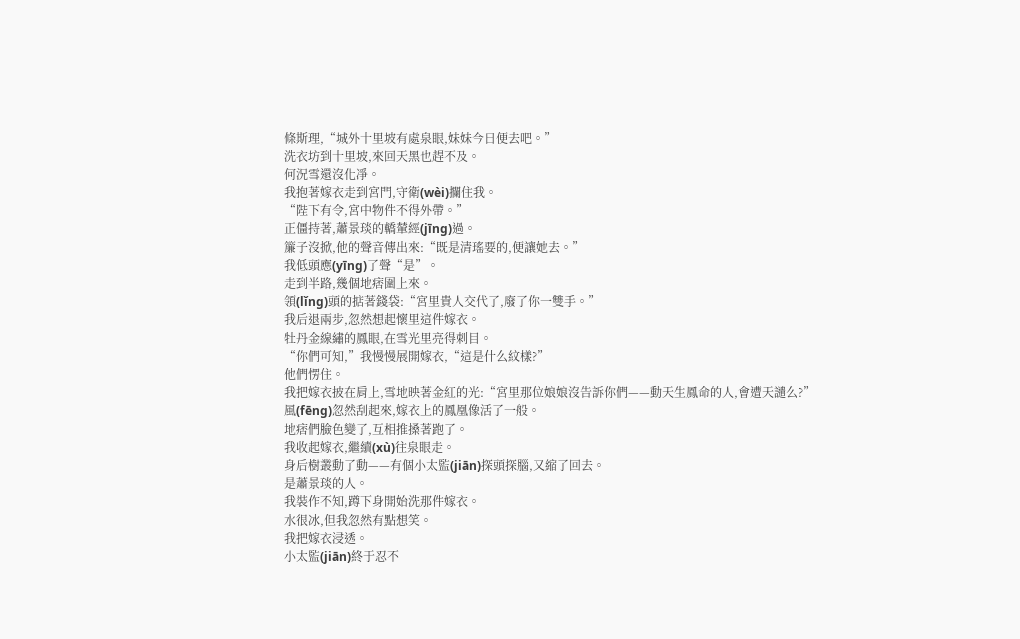條斯理,“城外十里坡有處泉眼,妹妹今日便去吧。”
洗衣坊到十里坡,來回天黑也趕不及。
何況雪還沒化凈。
我抱著嫁衣走到宮門,守衛(wèi)攔住我。
“陛下有令,宮中物件不得外帶。”
正僵持著,蕭景琰的轎輦經(jīng)過。
簾子沒掀,他的聲音傳出來:“既是清瑤要的,便讓她去。”
我低頭應(yīng)了聲“是”。
走到半路,幾個地痞圍上來。
領(lǐng)頭的掂著錢袋:“宮里貴人交代了,廢了你一雙手。”
我后退兩步,忽然想起懷里這件嫁衣。
牡丹金線繡的鳳眼,在雪光里亮得刺目。
“你們可知,”我慢慢展開嫁衣,“這是什么紋樣?”
他們愣住。
我把嫁衣披在肩上,雪地映著金紅的光:“宮里那位娘娘沒告訴你們——動天生鳳命的人,會遭天譴么?”
風(fēng)忽然刮起來,嫁衣上的鳳凰像活了一般。
地痞們臉色變了,互相推搡著跑了。
我收起嫁衣,繼續(xù)往泉眼走。
身后樹叢動了動——有個小太監(jiān)探頭探腦,又縮了回去。
是蕭景琰的人。
我裝作不知,蹲下身開始洗那件嫁衣。
水很冰,但我忽然有點想笑。
我把嫁衣浸透。
小太監(jiān)終于忍不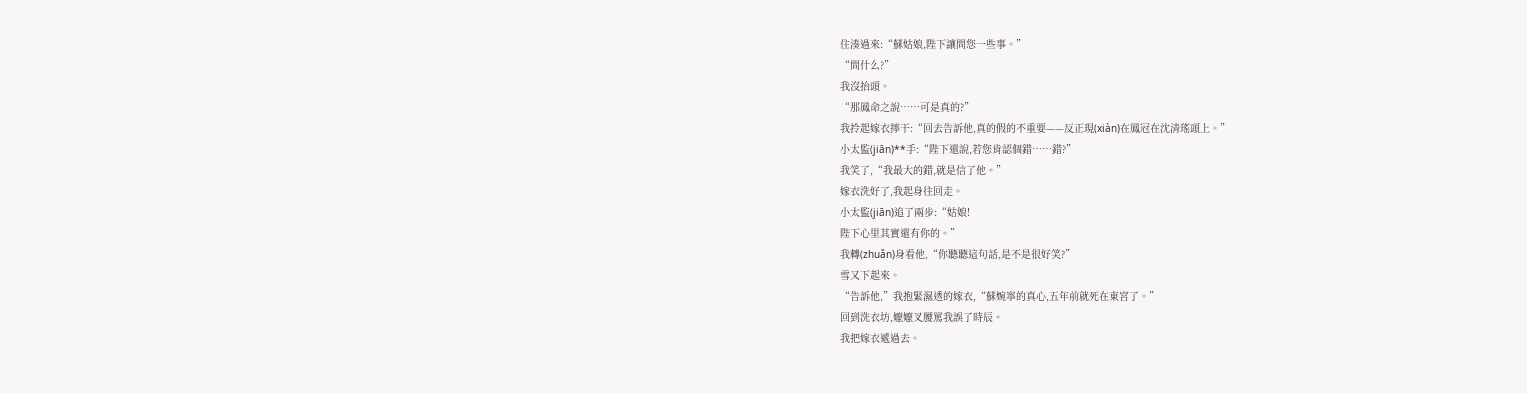住湊過來:“蘇姑娘,陛下讓問您一些事。”
“問什么?”
我沒抬頭。
“那鳳命之說……可是真的?”
我拎起嫁衣擰干:“回去告訴他,真的假的不重要——反正現(xiàn)在鳳冠在沈清瑤頭上。”
小太監(jiān)**手:“陛下還說,若您肯認個錯……錯?”
我笑了,“我最大的錯,就是信了他。”
嫁衣洗好了,我起身往回走。
小太監(jiān)追了兩步:“姑娘!
陛下心里其實還有你的。”
我轉(zhuǎn)身看他,“你聽聽這句話,是不是很好笑?”
雪又下起來。
“告訴他,”我抱緊濕透的嫁衣,“蘇婉寧的真心,五年前就死在東宮了。”
回到洗衣坊,嬤嬤叉腰罵我誤了時辰。
我把嫁衣遞過去。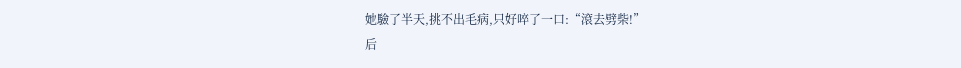她驗了半天,挑不出毛病,只好啐了一口:“滾去劈柴!”
后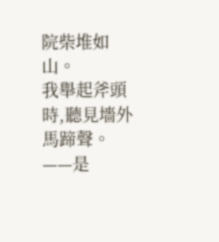院柴堆如山。
我舉起斧頭時,聽見墻外馬蹄聲。
——是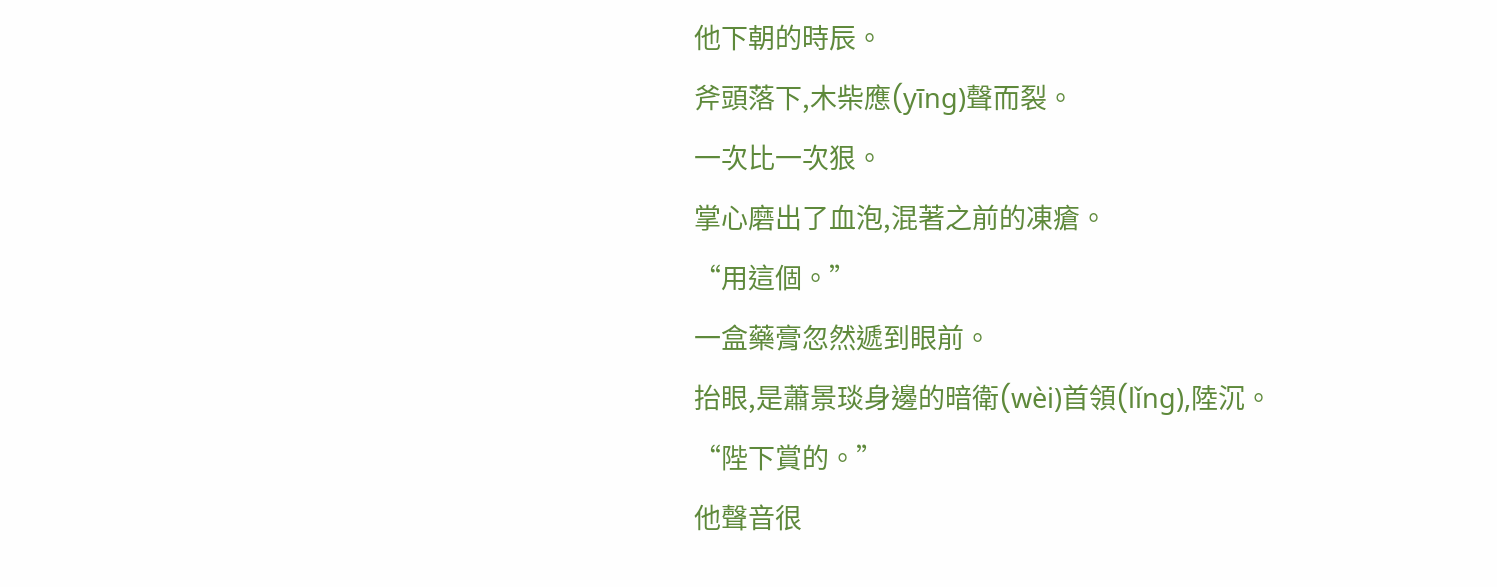他下朝的時辰。
斧頭落下,木柴應(yīng)聲而裂。
一次比一次狠。
掌心磨出了血泡,混著之前的凍瘡。
“用這個。”
一盒藥膏忽然遞到眼前。
抬眼,是蕭景琰身邊的暗衛(wèi)首領(lǐng),陸沉。
“陛下賞的。”
他聲音很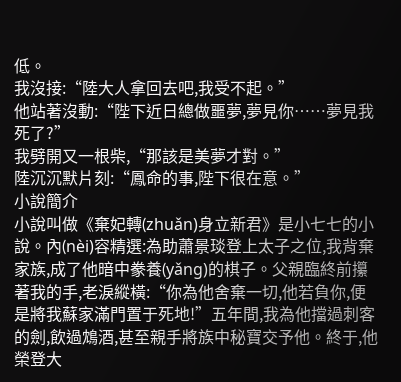低。
我沒接:“陸大人拿回去吧,我受不起。”
他站著沒動:“陛下近日總做噩夢,夢見你……夢見我死了?”
我劈開又一根柴,“那該是美夢才對。”
陸沉沉默片刻:“鳳命的事,陛下很在意。”
小說簡介
小說叫做《棄妃轉(zhuǎn)身立新君》是小七七的小說。內(nèi)容精選:為助蕭景琰登上太子之位,我背棄家族,成了他暗中豢養(yǎng)的棋子。父親臨終前攥著我的手,老淚縱橫:“你為他舍棄一切,他若負你,便是將我蘇家滿門置于死地!”五年間,我為他擋過刺客的劍,飲過鴆酒,甚至親手將族中秘寶交予他。終于,他榮登大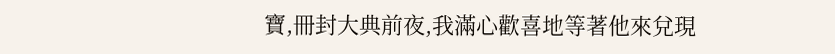寶,冊封大典前夜,我滿心歡喜地等著他來兌現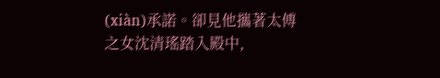(xiàn)承諾。卻見他攜著太傅之女沈清瑤踏入殿中,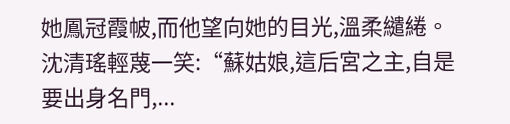她鳳冠霞帔,而他望向她的目光,溫柔繾綣。沈清瑤輕蔑一笑:“蘇姑娘,這后宮之主,自是要出身名門,...